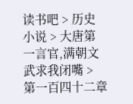读书吧 > 历史小说 > 大唐第一言官,满朝文武求我闭嘴 > 第一百四十二章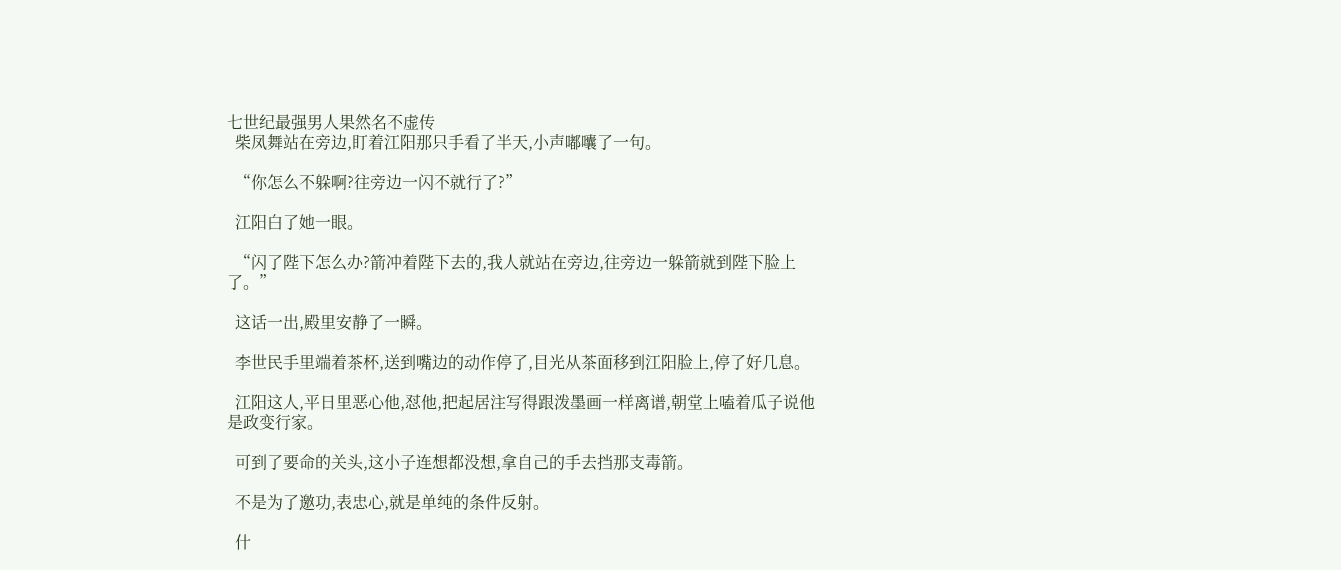七世纪最强男人果然名不虚传
  柴凤舞站在旁边,盯着江阳那只手看了半天,小声嘟囔了一句。

  “你怎么不躲啊?往旁边一闪不就行了?”

  江阳白了她一眼。

  “闪了陛下怎么办?箭冲着陛下去的,我人就站在旁边,往旁边一躲箭就到陛下脸上了。”

  这话一出,殿里安静了一瞬。

  李世民手里端着茶杯,送到嘴边的动作停了,目光从茶面移到江阳脸上,停了好几息。

  江阳这人,平日里恶心他,怼他,把起居注写得跟泼墨画一样离谱,朝堂上嗑着瓜子说他是政变行家。

  可到了要命的关头,这小子连想都没想,拿自己的手去挡那支毒箭。

  不是为了邀功,表忠心,就是单纯的条件反射。

  什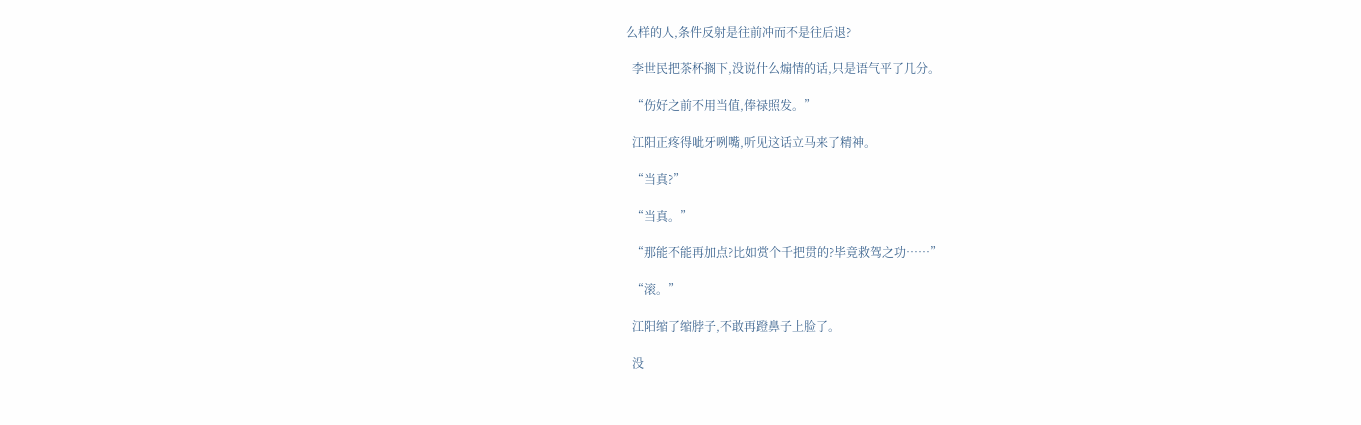么样的人,条件反射是往前冲而不是往后退?

  李世民把茶杯搁下,没说什么煽情的话,只是语气平了几分。

  “伤好之前不用当值,俸禄照发。”

  江阳正疼得呲牙咧嘴,听见这话立马来了精神。

  “当真?”

  “当真。”

  “那能不能再加点?比如赏个千把贯的?毕竟救驾之功……”

  “滚。”

  江阳缩了缩脖子,不敢再蹬鼻子上脸了。

  没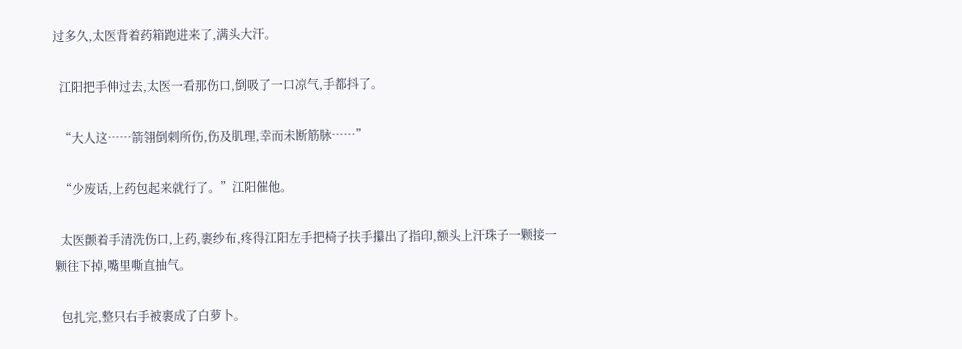过多久,太医背着药箱跑进来了,满头大汗。

  江阳把手伸过去,太医一看那伤口,倒吸了一口凉气,手都抖了。

  “大人这……箭翎倒刺所伤,伤及肌理,幸而未断筋脉……”

  “少废话,上药包起来就行了。”江阳催他。

  太医颤着手清洗伤口,上药,裹纱布,疼得江阳左手把椅子扶手攥出了指印,额头上汗珠子一颗接一颗往下掉,嘴里嘶直抽气。

  包扎完,整只右手被裹成了白萝卜。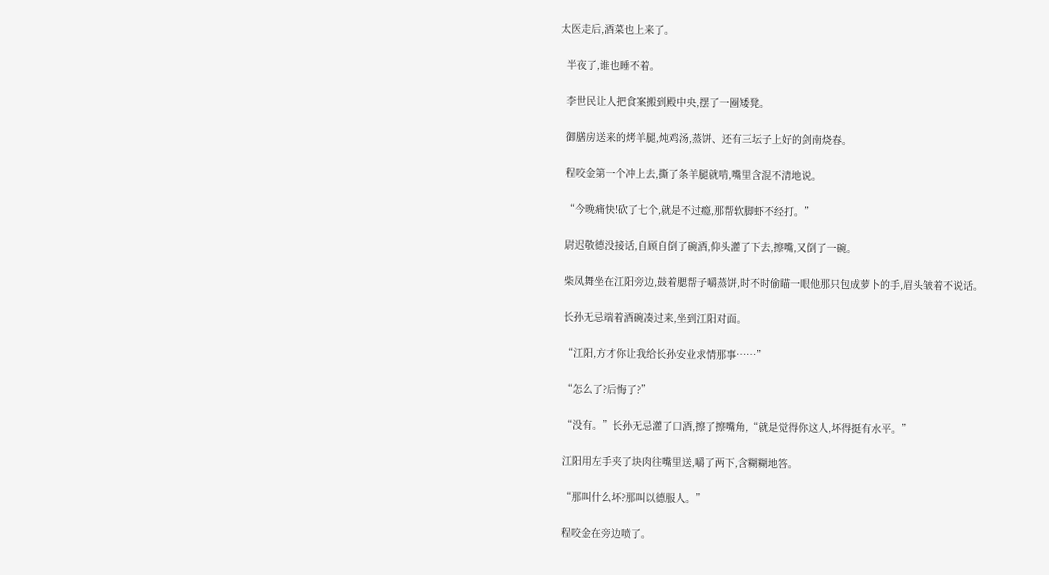太医走后,酒菜也上来了。

  半夜了,谁也睡不着。

  李世民让人把食案搬到殿中央,摆了一圈矮凳。

  御膳房送来的烤羊腿,炖鸡汤,蒸饼、还有三坛子上好的剑南烧春。

  程咬金第一个冲上去,撕了条羊腿就啃,嘴里含混不清地说。

  “今晚痛快!砍了七个,就是不过瘾,那帮软脚虾不经打。”

  尉迟敬德没接话,自顾自倒了碗酒,仰头灌了下去,擦嘴,又倒了一碗。

  柴凤舞坐在江阳旁边,鼓着腮帮子嚼蒸饼,时不时偷瞄一眼他那只包成萝卜的手,眉头皱着不说话。

  长孙无忌端着酒碗凑过来,坐到江阳对面。

  “江阳,方才你让我给长孙安业求情那事……”

  “怎么了?后悔了?”

  “没有。”长孙无忌灌了口酒,擦了擦嘴角,“就是觉得你这人,坏得挺有水平。”

  江阳用左手夹了块肉往嘴里送,嚼了两下,含糊糊地答。

  “那叫什么坏?那叫以德服人。”

  程咬金在旁边喷了。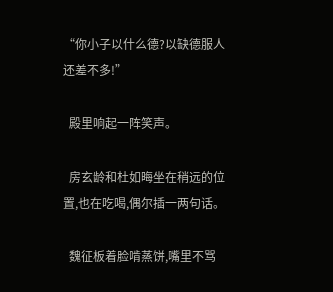“你小子以什么德?以缺德服人还差不多!”

  殿里响起一阵笑声。

  房玄龄和杜如晦坐在稍远的位置,也在吃喝,偶尔插一两句话。

  魏征板着脸啃蒸饼,嘴里不骂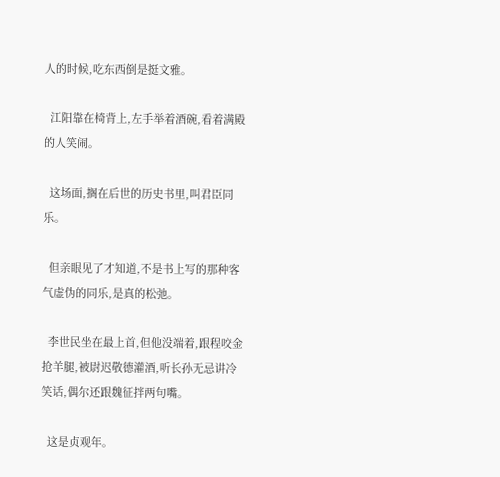人的时候,吃东西倒是挺文雅。

  江阳靠在椅背上,左手举着酒碗,看着满殿的人笑闹。

  这场面,搁在后世的历史书里,叫君臣同乐。

  但亲眼见了才知道,不是书上写的那种客气虚伪的同乐,是真的松弛。

  李世民坐在最上首,但他没端着,跟程咬金抢羊腿,被尉迟敬德灌酒,听长孙无忌讲冷笑话,偶尔还跟魏征拌两句嘴。

  这是贞观年。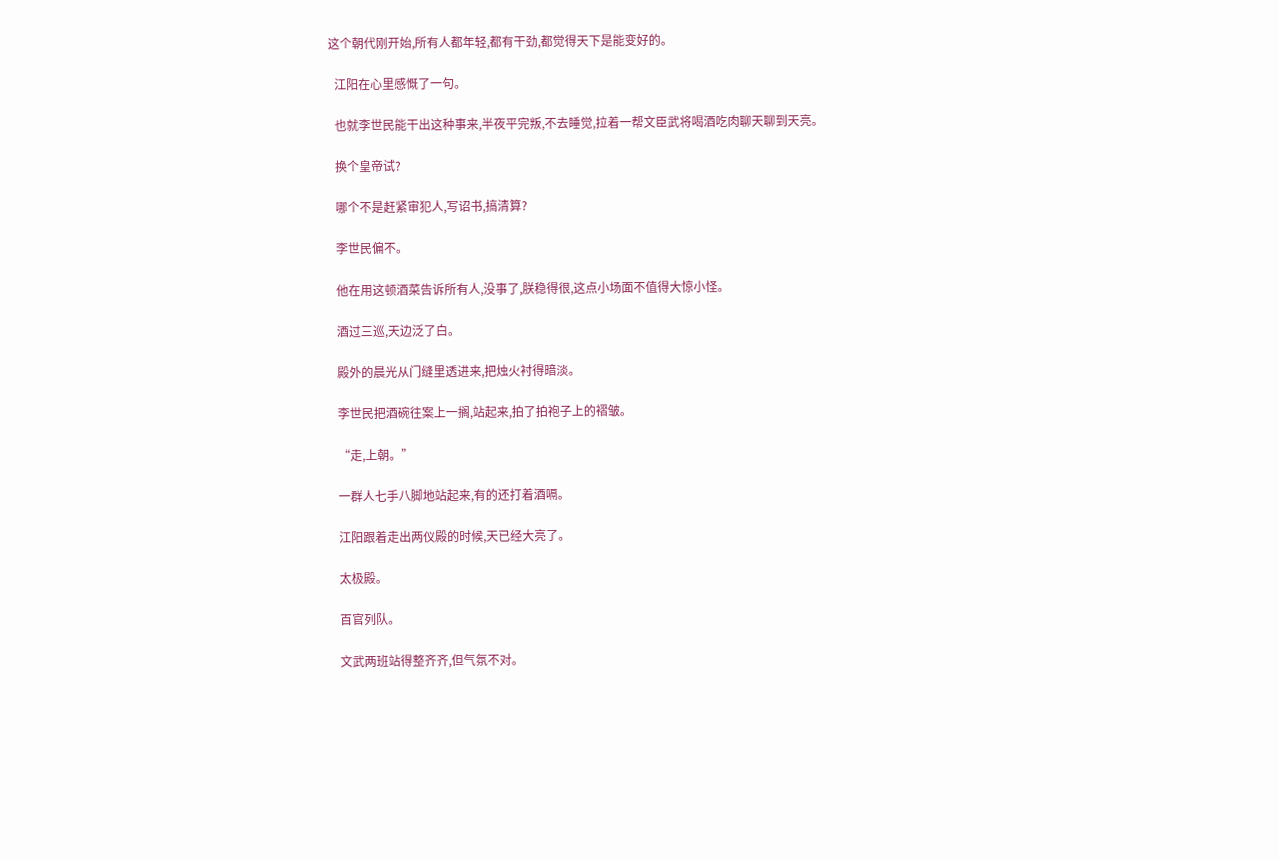这个朝代刚开始,所有人都年轻,都有干劲,都觉得天下是能变好的。

  江阳在心里感慨了一句。

  也就李世民能干出这种事来,半夜平完叛,不去睡觉,拉着一帮文臣武将喝酒吃肉聊天聊到天亮。

  换个皇帝试?

  哪个不是赶紧审犯人,写诏书,搞清算?

  李世民偏不。

  他在用这顿酒菜告诉所有人,没事了,朕稳得很,这点小场面不值得大惊小怪。

  酒过三巡,天边泛了白。

  殿外的晨光从门缝里透进来,把烛火衬得暗淡。

  李世民把酒碗往案上一搁,站起来,拍了拍袍子上的褶皱。

  “走,上朝。”

  一群人七手八脚地站起来,有的还打着酒嗝。

  江阳跟着走出两仪殿的时候,天已经大亮了。

  太极殿。

  百官列队。

  文武两班站得整齐齐,但气氛不对。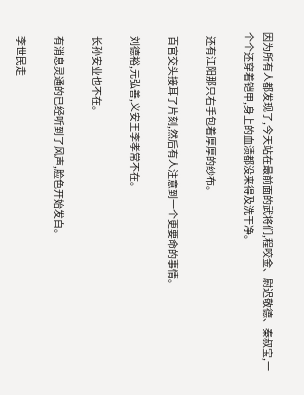因为所有人都发现了,今天站在最前面的武将们,程咬金、尉迟敬德、秦叔宝,一个个还穿着铠甲,身上的血渍都没来得及洗干净。

  还有江阳那只右手包着厚厚的纱布。

  百官交头接耳了片刻,然后有人注意到一个更要命的事情。

  刘德裕,元弘善,义安王李孝常不在。

  长孙安业也不在。

  有消息灵通的已经听到了风声,脸色开始发白。

  李世民走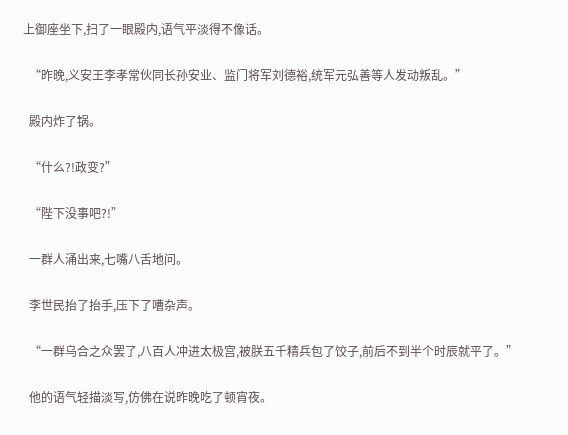上御座坐下,扫了一眼殿内,语气平淡得不像话。

  “昨晚,义安王李孝常伙同长孙安业、监门将军刘德裕,统军元弘善等人发动叛乱。”

  殿内炸了锅。

  “什么?!政变?”

  “陛下没事吧?!”

  一群人涌出来,七嘴八舌地问。

  李世民抬了抬手,压下了嘈杂声。

  “一群乌合之众罢了,八百人冲进太极宫,被朕五千精兵包了饺子,前后不到半个时辰就平了。”

  他的语气轻描淡写,仿佛在说昨晚吃了顿宵夜。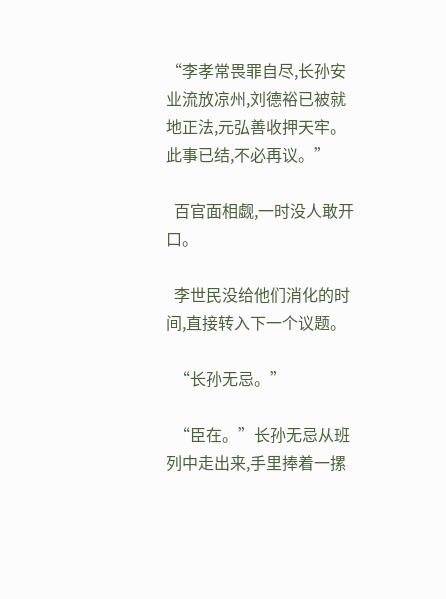“李孝常畏罪自尽,长孙安业流放凉州,刘德裕已被就地正法,元弘善收押天牢。此事已结,不必再议。”

  百官面相觑,一时没人敢开口。

  李世民没给他们消化的时间,直接转入下一个议题。

  “长孙无忌。”

  “臣在。”长孙无忌从班列中走出来,手里捧着一摞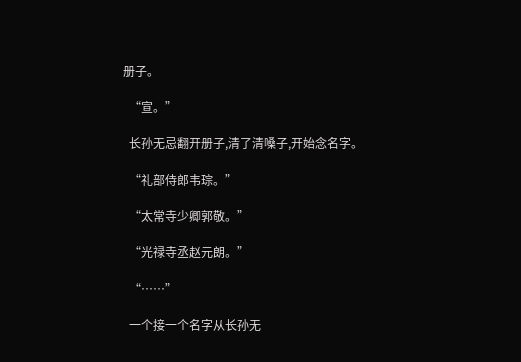册子。

  “宣。”

  长孙无忌翻开册子,清了清嗓子,开始念名字。

  “礼部侍郎韦琮。”

  “太常寺少卿郭敬。”

  “光禄寺丞赵元朗。”

  “……”

  一个接一个名字从长孙无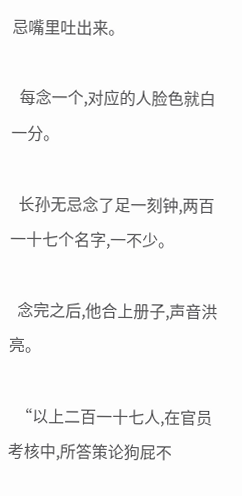忌嘴里吐出来。

  每念一个,对应的人脸色就白一分。

  长孙无忌念了足一刻钟,两百一十七个名字,一不少。

  念完之后,他合上册子,声音洪亮。

  “以上二百一十七人,在官员考核中,所答策论狗屁不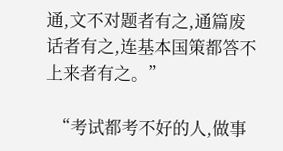通,文不对题者有之,通篇废话者有之,连基本国策都答不上来者有之。”

  “考试都考不好的人,做事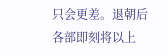只会更差。退朝后各部即刻将以上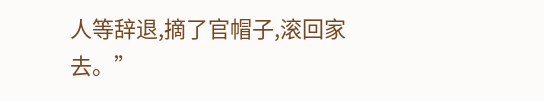人等辞退,摘了官帽子,滚回家去。”